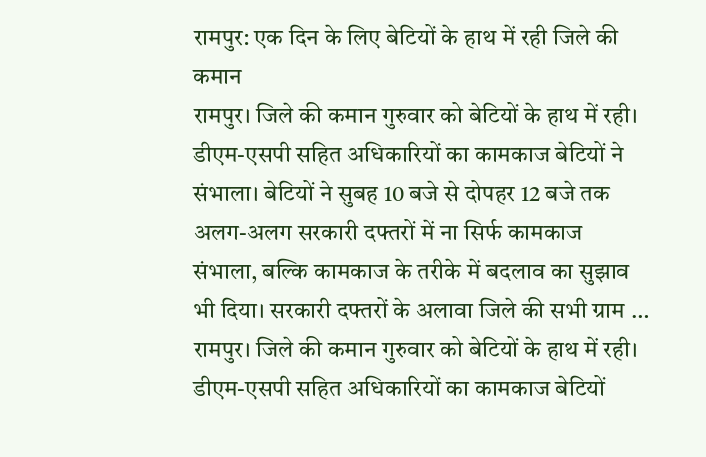रामपुर: एक दिन के लिए बेटियों के हाथ में रही जिले की कमान
रामपुर। जिले की कमान गुरुवार को बेटियों के हाथ में रही। डीएम-एसपी सहित अधिकारियों का कामकाज बेटियों ने संभाला। बेटियों ने सुबह 10 बजे से दोपहर 12 बजे तक अलग-अलग सरकारी दफ्तरों में ना सिर्फ कामकाज संभाला, बल्कि कामकाज के तरीके में बदलाव का सुझाव भी दिया। सरकारी दफ्तरों के अलावा जिले की सभी ग्राम …
रामपुर। जिले की कमान गुरुवार को बेटियों के हाथ में रही। डीएम-एसपी सहित अधिकारियों का कामकाज बेटियों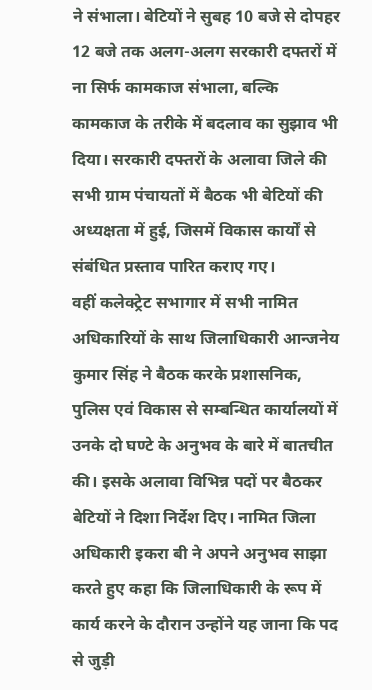ने संभाला। बेटियों ने सुबह 10 बजे से दोपहर 12 बजे तक अलग-अलग सरकारी दफ्तरों में ना सिर्फ कामकाज संभाला, बल्कि कामकाज के तरीके में बदलाव का सुझाव भी दिया। सरकारी दफ्तरों के अलावा जिले की सभी ग्राम पंचायतों में बैठक भी बेटियों की अध्यक्षता में हुई, जिसमें विकास कार्यों से संबंधित प्रस्ताव पारित कराए गए।
वहीं कलेक्ट्रेट सभागार में सभी नामित अधिकारियों के साथ जिलाधिकारी आन्जनेय कुमार सिंह ने बैठक करके प्रशासनिक, पुलिस एवं विकास से सम्बन्धित कार्यालयों में उनके दो घण्टे के अनुभव के बारे में बातचीत की। इसके अलावा विभिन्न पदों पर बैठकर बेटियों ने दिशा निर्देश दिए। नामित जिला अधिकारी इकरा बी ने अपने अनुभव साझा करते हुए कहा कि जिलाधिकारी के रूप में कार्य करने के दौरान उन्होंने यह जाना कि पद से जुड़ी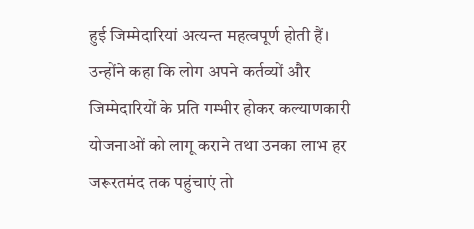हुई जिम्मेदारियां अत्यन्त महत्वपूर्ण होती हैं।
उन्होंने कहा कि लोग अपने कर्तव्यों और जिम्मेदारियों के प्रति गम्भीर होकर कल्याणकारी योजनाओं को लागू कराने तथा उनका लाभ हर जरूरतमंद तक पहुंचाएं तो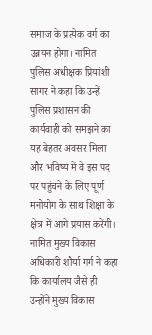समाज के प्रत्येक वर्ग का उन्नयन होगा। नामित पुलिस अधीक्षक प्रियांशी सागर ने कहा कि उन्हें पुलिस प्रशासन की कार्यवाही को समझने का यह बेहतर अवसर मिला और भविष्य में वे इस पद पर पहुंचने के लिए पूर्ण मनोयोग के साथ शिक्षा के क्षेत्र में आगे प्रयास करेंगी।
नामित मुख्य विकास अधिकारी शौर्या गर्ग ने कहा कि कार्यालय जैसे ही उन्होंने मुख्य विकास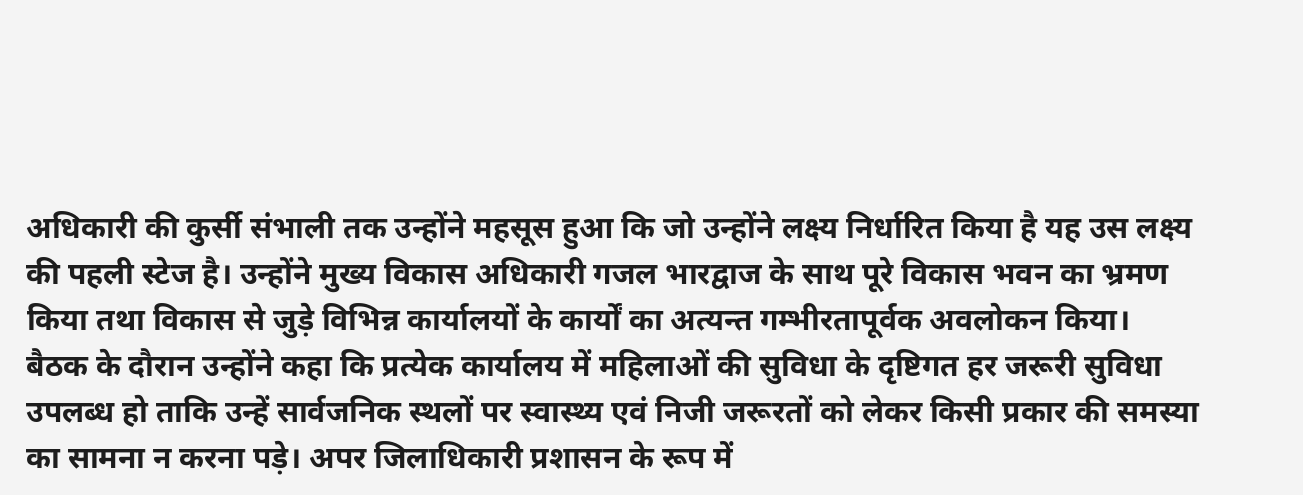अधिकारी की कुर्सी संभाली तक उन्होंने महसूस हुआ कि जो उन्होंने लक्ष्य निर्धारित किया है यह उस लक्ष्य की पहली स्टेज है। उन्होंने मुख्य विकास अधिकारी गजल भारद्वाज के साथ पूरे विकास भवन का भ्रमण किया तथा विकास से जुड़े विभिन्न कार्यालयों के कार्यों का अत्यन्त गम्भीरतापूर्वक अवलोकन किया।
बैठक के दौरान उन्होंने कहा कि प्रत्येक कार्यालय में महिलाओं की सुविधा के दृष्टिगत हर जरूरी सुविधा उपलब्ध हो ताकि उन्हें सार्वजनिक स्थलों पर स्वास्थ्य एवं निजी जरूरतों को लेकर किसी प्रकार की समस्या का सामना न करना पड़े। अपर जिलाधिकारी प्रशासन के रूप में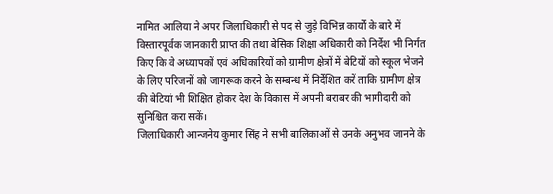नामित आलिया ने अपर जिलाधिकारी से पद से जुड़े विभिन्न कार्यों के बारे में विस्तारपूर्वक जानकारी प्राप्त की तथा बेसिक शिक्षा अधिकारी को निर्देश भी निर्गत किए कि वे अध्यापकों एवं अधिकारियों को ग्रामीण क्षेत्रों में बेटियों को स्कूल भेजने के लिए परिजनों को जागरूक करने के सम्बन्ध में निर्देशित करें ताकि ग्रामीण क्षेत्र की बेटियां भी शिक्षित होकर देश के विकास में अपनी बराबर की भागीदारी को सुनिश्चित करा सकें।
जिलाधिकारी आन्जनेय कुमार सिंह ने सभी बालिकाओं से उनके अनुभव जानने के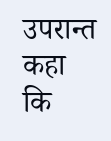उपरान्त कहा कि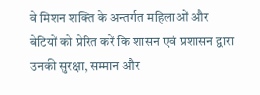वे मिशन शक्ति के अन्तर्गत महिलाओं और बेटियों को प्रेरित करें कि शासन एवं प्रशासन द्वारा उनकी सुरक्षा, सम्मान और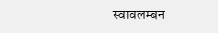स्वावलम्बन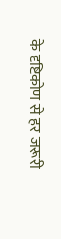के दृष्टिकोण से हर जरूरी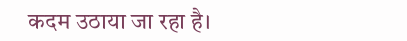कदम उठाया जा रहा है।